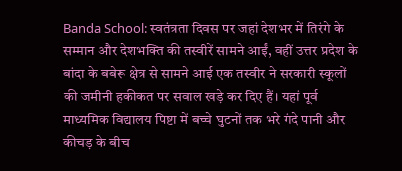Banda School: स्वतंत्रता दिवस पर जहां देशभर में तिरंगे के सम्मान और देशभक्ति की तस्वीरें सामने आईं, वहीं उत्तर प्रदेश के बांदा के बबेरू क्षेत्र से सामने आई एक तस्वीर ने सरकारी स्कूलों की जमीनी हकीकत पर सवाल खड़े कर दिए हैं। यहां पूर्व माध्यमिक विद्यालय पिष्टा में बच्चे घुटनों तक भरे गंदे पानी और कीचड़ के बीच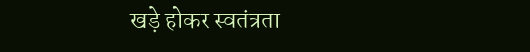खड़े होकर स्वतंत्रता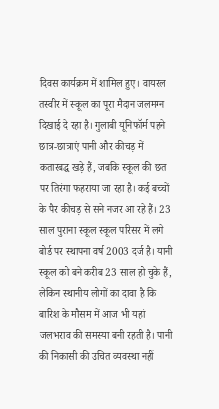दिवस कार्यक्रम में शामिल हुए। वायरल तस्वीर में स्कूल का पूरा मैदान जलमग्न दिखाई दे रहा है। गुलाबी यूनिफॉर्म पहने छात्र-छात्राएं पानी और कीचड़ में कतारबद्ध खड़े हैं, जबकि स्कूल की छत पर तिरंगा फहराया जा रहा है। कई बच्चों के पैर कीचड़ से सने नजर आ रहे हैं। 23 साल पुराना स्कूल स्कूल परिसर में लगे बोर्ड पर स्थापना वर्ष 2003 दर्ज है। यानी स्कूल को बने करीब 23 साल हो चुके हैं, लेकिन स्थानीय लोगों का दावा है कि बारिश के मौसम में आज भी यहां जलभराव की समस्या बनी रहती है। पानी की निकासी की उचित व्यवस्था नहीं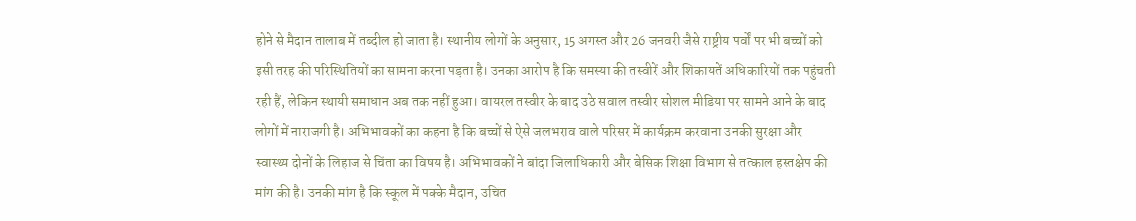होने से मैदान तालाब में तब्दील हो जाता है। स्थानीय लोगों के अनुसार, 15 अगस्त और 26 जनवरी जैसे राष्ट्रीय पर्वों पर भी बच्चों को इसी तरह की परिस्थितियों का सामना करना पड़ता है। उनका आरोप है कि समस्या की तस्वीरें और शिकायतें अधिकारियों तक पहुंचती रही हैं, लेकिन स्थायी समाधान अब तक नहीं हुआ। वायरल तस्वीर के बाद उठे सवाल तस्वीर सोशल मीडिया पर सामने आने के बाद लोगों में नाराजगी है। अभिभावकों का कहना है कि बच्चों से ऐसे जलभराव वाले परिसर में कार्यक्रम करवाना उनकी सुरक्षा और स्वास्थ्य दोनों के लिहाज से चिंता का विषय है। अभिभावकों ने बांदा जिलाधिकारी और बेसिक शिक्षा विभाग से तत्काल हस्तक्षेप की मांग की है। उनकी मांग है कि स्कूल में पक्के मैदान, उचित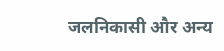जलनिकासी और अन्य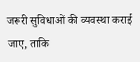जरूरी सुविधाओं की व्यवस्था कराई जाए, ताकि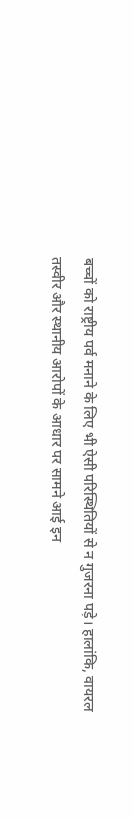बच्चों को राष्ट्रीय पर्व मनाने के लिए भी ऐसी परिस्थितियों से न गुजरना पड़े। हालांकि, वायरल तस्वीर और स्थानीय आरोपों के आधार पर सामने आई इन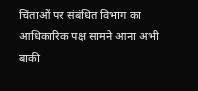चिंताओं पर संबंधित विभाग का आधिकारिक पक्ष सामने आना अभी बाकी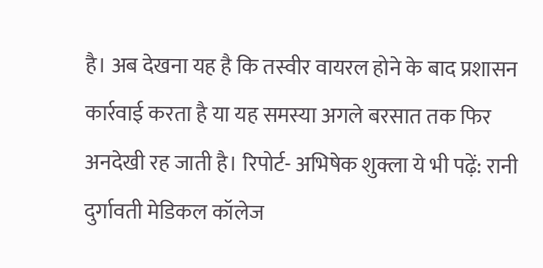है। अब देखना यह है कि तस्वीर वायरल होने के बाद प्रशासन कार्रवाई करता है या यह समस्या अगले बरसात तक फिर अनदेखी रह जाती है। रिपोर्ट- अभिषेक शुक्ला ये भी पढ़ें: रानी दुर्गावती मेडिकल कॉलेज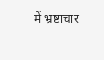में भ्रष्टाचार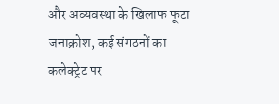और अव्यवस्था के खिलाफ फूटा जनाक्रोश, कई संगठनों का कलेक्ट्रेट पर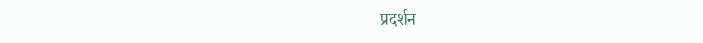प्रदर्शन